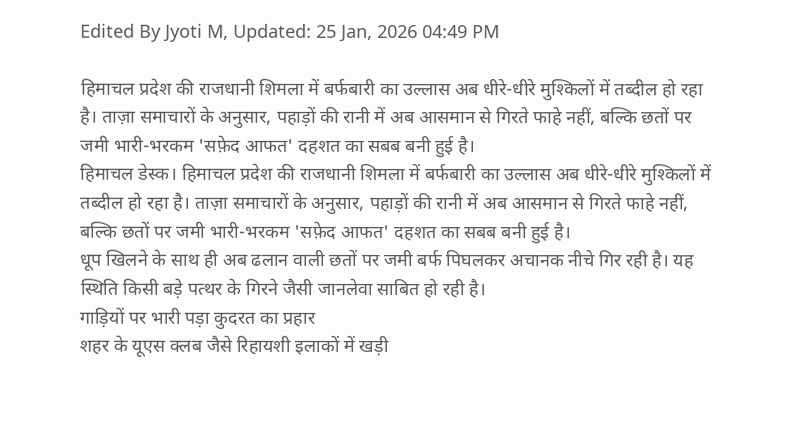Edited By Jyoti M, Updated: 25 Jan, 2026 04:49 PM

हिमाचल प्रदेश की राजधानी शिमला में बर्फबारी का उल्लास अब धीरे-धीरे मुश्किलों में तब्दील हो रहा है। ताज़ा समाचारों के अनुसार, पहाड़ों की रानी में अब आसमान से गिरते फाहे नहीं, बल्कि छतों पर जमी भारी-भरकम 'सफ़ेद आफत' दहशत का सबब बनी हुई है।
हिमाचल डेस्क। हिमाचल प्रदेश की राजधानी शिमला में बर्फबारी का उल्लास अब धीरे-धीरे मुश्किलों में तब्दील हो रहा है। ताज़ा समाचारों के अनुसार, पहाड़ों की रानी में अब आसमान से गिरते फाहे नहीं, बल्कि छतों पर जमी भारी-भरकम 'सफ़ेद आफत' दहशत का सबब बनी हुई है।
धूप खिलने के साथ ही अब ढलान वाली छतों पर जमी बर्फ पिघलकर अचानक नीचे गिर रही है। यह स्थिति किसी बड़े पत्थर के गिरने जैसी जानलेवा साबित हो रही है।
गाड़ियों पर भारी पड़ा कुदरत का प्रहार
शहर के यूएस क्लब जैसे रिहायशी इलाकों में खड़ी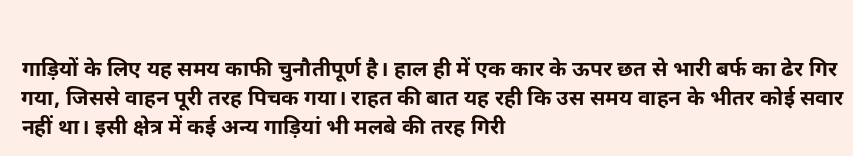गाड़ियों के लिए यह समय काफी चुनौतीपूर्ण है। हाल ही में एक कार के ऊपर छत से भारी बर्फ का ढेर गिर गया, जिससे वाहन पूरी तरह पिचक गया। राहत की बात यह रही कि उस समय वाहन के भीतर कोई सवार नहीं था। इसी क्षेत्र में कई अन्य गाड़ियां भी मलबे की तरह गिरी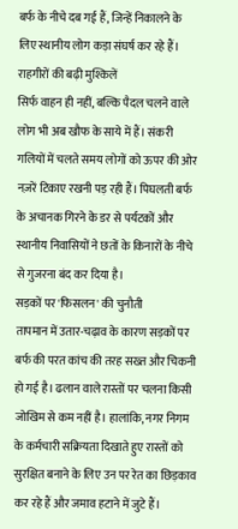बर्फ के नीचे दब गई हैं, जिन्हें निकालने के लिए स्थानीय लोग कड़ा संघर्ष कर रहे हैं।
राहगीरों की बढ़ी मुश्किलें
सिर्फ वाहन ही नहीं, बल्कि पैदल चलने वाले लोग भी अब खौफ के साये में हैं। संकरी गलियों में चलते समय लोगों को ऊपर की ओर नज़रें टिकाए रखनी पड़ रही हैं। पिघलती बर्फ के अचानक गिरने के डर से पर्यटकों और स्थानीय निवासियों ने छतों के किनारों के नीचे से गुजरना बंद कर दिया है।
सड़कों पर 'फिसलन' की चुनौती
तापमान में उतार-चढ़ाव के कारण सड़कों पर बर्फ की परत कांच की तरह सख्त और चिकनी हो गई है। ढलान वाले रास्तों पर चलना किसी जोखिम से कम नहीं है। हालांकि, नगर निगम के कर्मचारी सक्रियता दिखाते हुए रास्तों को सुरक्षित बनाने के लिए उन पर रेत का छिड़काव कर रहे हैं और जमाव हटाने में जुटे हैं।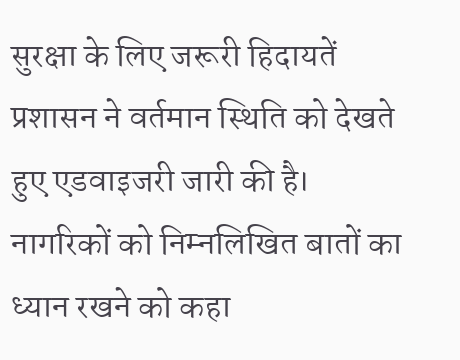सुरक्षा के लिए जरूरी हिदायतें
प्रशासन ने वर्तमान स्थिति को देखते हुए एडवाइजरी जारी की है। नागरिकों को निम्नलिखित बातों का ध्यान रखने को कहा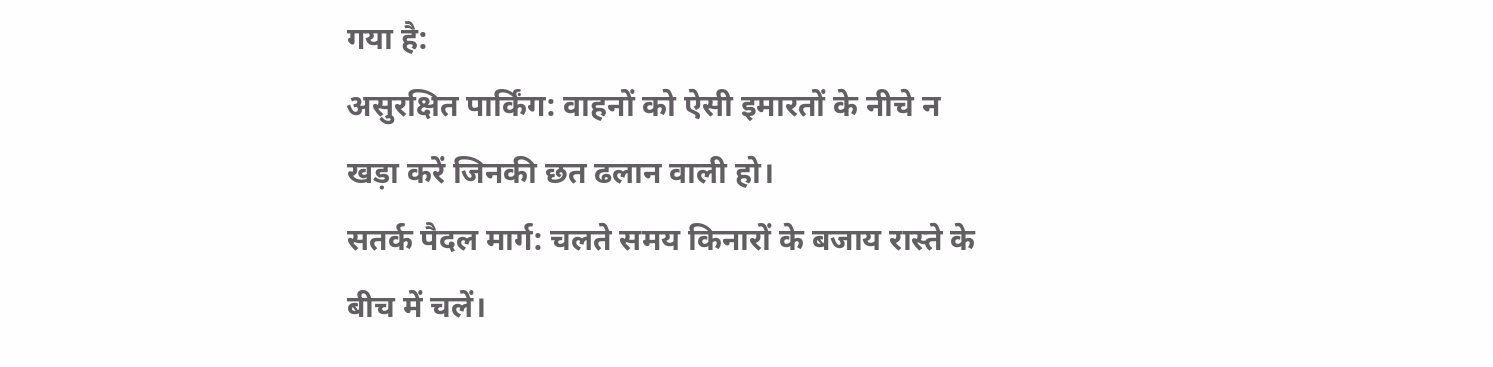गया है:
असुरक्षित पार्किंग: वाहनों को ऐसी इमारतों के नीचे न खड़ा करें जिनकी छत ढलान वाली हो।
सतर्क पैदल मार्ग: चलते समय किनारों के बजाय रास्ते के बीच में चलें।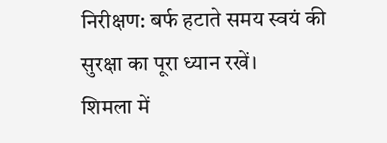निरीक्षण: बर्फ हटाते समय स्वयं की सुरक्षा का पूरा ध्यान रखें।
शिमला में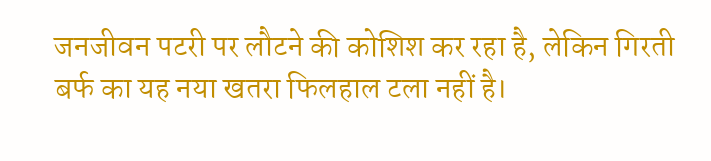जनजीवन पटरी पर लौटने की कोशिश कर रहा है, लेकिन गिरती बर्फ का यह नया खतरा फिलहाल टला नहीं है।